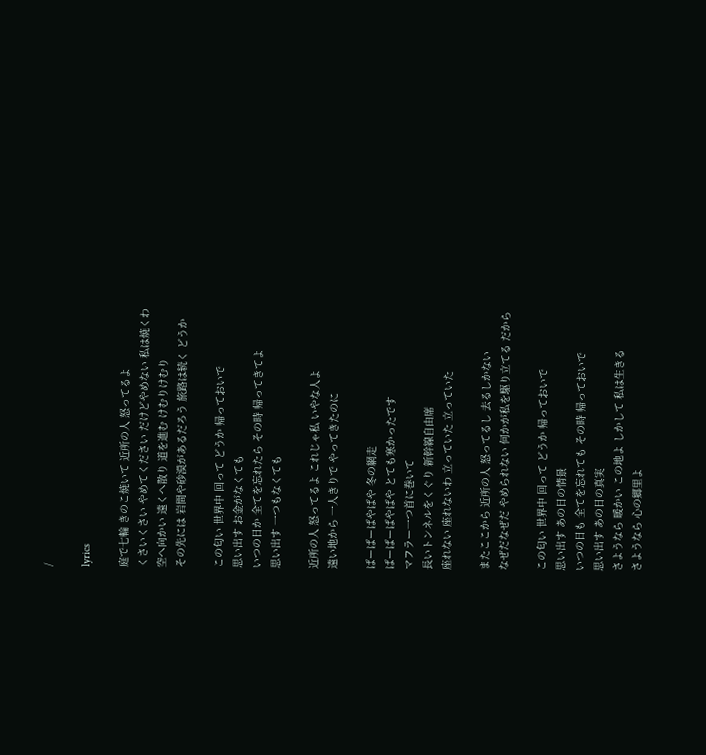/

lyrics

庭で七輪 きのこ焼いて 近所の人 怒ってるよ
くさいくさい やめてください だけどやめない 私は焼くわ
空へ向かい 遠くへ散り 道を進む けむりけむり
その先には 岩間や砂漠があるだろう 旅路は続く どうか

この匂い 世界中 回って どうか 帰っておいで
思い出す お金がなくても
いつの日か 全てを忘れたら その時 帰ってきてよ
思い出す 一つもなくても

近所の人 怒ってるよ これじゃ私 いやな人よ
遠い地から 一人きりで やってきたのに

ぱーぱーぱやぱや 冬の網走
ぱーぱーぱやぱや とても寒かったです
マフラー一つ首に巻いて
長いトンネルをくぐり 新幹線自由席
座れない 座れないわ 立っていた 立っていた

またここから 近所の人 怒ってるし 去るしかない
なぜだなぜだ やめられない 何かが私を駆り立てる だから

この匂い 世界中 回って どうか 帰っておいで
思い出す あの日の情景
いつの日も 全てを忘れても その時 帰っておいで
思い出す あの日の真実
さようなら 暖かい この地よ しかして 私は生きる
さようなら 心の郷里よ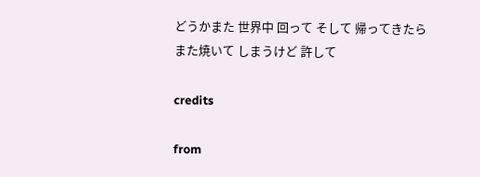どうかまた 世界中 回って そして 帰ってきたら
また焼いて しまうけど 許して

credits

from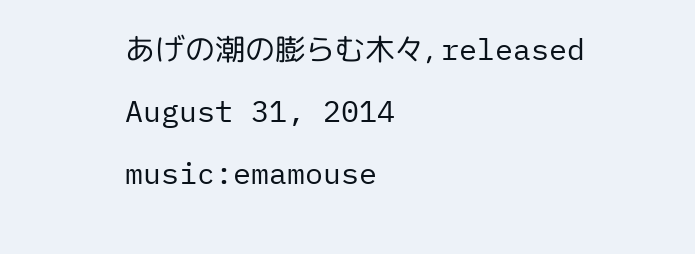あげの潮の膨らむ木々, released August 31, 2014
music:emamouse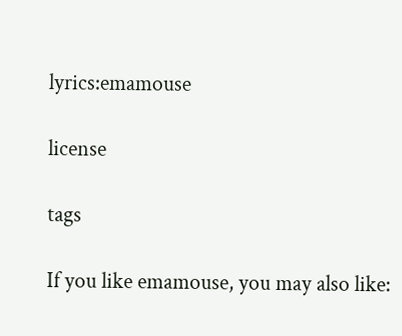lyrics:emamouse

license

tags

If you like emamouse, you may also like: